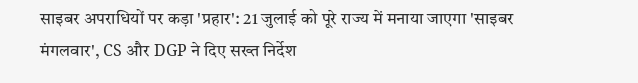साइबर अपराधियों पर कड़ा 'प्रहार': 21 जुलाई को पूरे राज्य में मनाया जाएगा 'साइबर मंगलवार', CS और DGP ने दिए सख्त निर्देश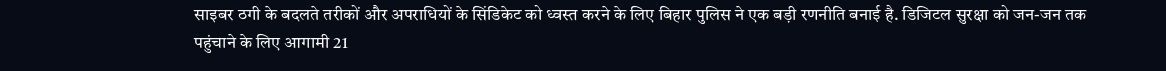साइबर ठगी के बदलते तरीकों और अपराधियों के सिंडिकेट को ध्वस्त करने के लिए बिहार पुलिस ने एक बड़ी रणनीति बनाई है. डिजिटल सुरक्षा को जन-जन तक पहुंचाने के लिए आगामी 21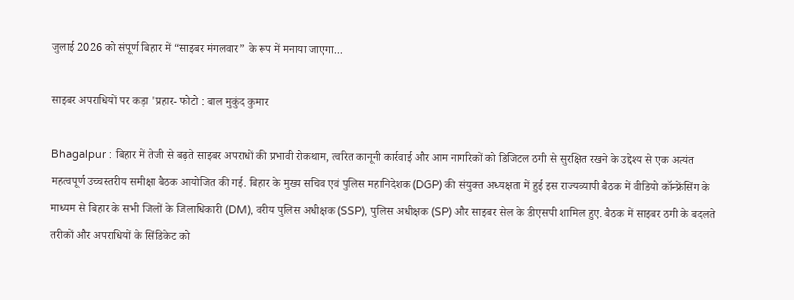जुलाई 2026 को संपूर्ण बिहार में “साइबर मंगलवार” के रूप में मनाया जाएगा...

साइबर अपराधियों पर कड़ा 'प्रहार- फोटो : बाल मुकुंद कुमार

Bhagalpur : बिहार में तेजी से बढ़ते साइबर अपराधों की प्रभावी रोकथाम, त्वरित कानूनी कार्रवाई और आम नागरिकों को डिजिटल ठगी से सुरक्षित रखने के उद्देश्य से एक अत्यंत महत्वपूर्ण उच्चस्तरीय समीक्षा बैठक आयोजित की गई. बिहार के मुख्य सचिव एवं पुलिस महानिदेशक (DGP) की संयुक्त अध्यक्षता में हुई इस राज्यव्यापी बैठक में वीडियो कॉन्फ्रेंसिंग के माध्यम से बिहार के सभी जिलों के जिलाधिकारी (DM), वरीय पुलिस अधीक्षक (SSP), पुलिस अधीक्षक (SP) और साइबर सेल के डीएसपी शामिल हुए. बैठक में साइबर ठगी के बदलते तरीकों और अपराधियों के सिंडिकेट को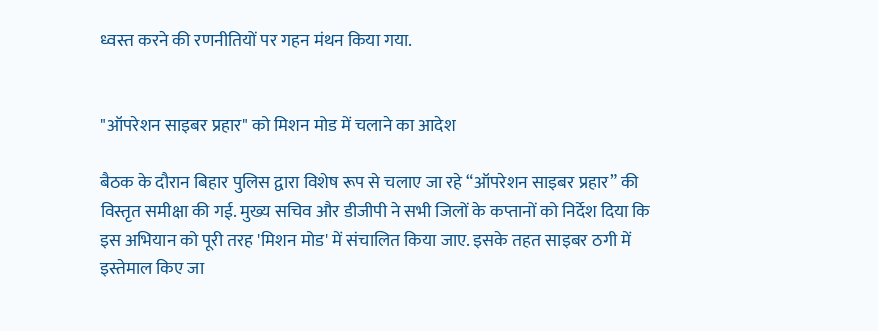ध्वस्त करने की रणनीतियों पर गहन मंथन किया गया.


"ऑपरेशन साइबर प्रहार" को मिशन मोड में चलाने का आदेश

बैठक के दौरान बिहार पुलिस द्वारा विशेष रूप से चलाए जा रहे “ऑपरेशन साइबर प्रहार” की विस्तृत समीक्षा की गई. मुख्य सचिव और डीजीपी ने सभी जिलों के कप्तानों को निर्देश दिया कि इस अभियान को पूरी तरह 'मिशन मोड' में संचालित किया जाए. इसके तहत साइबर ठगी में इस्तेमाल किए जा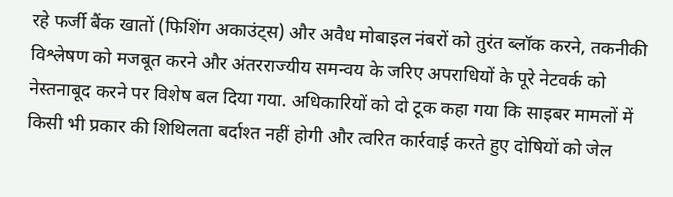रहे फर्जी बैंक खातों (फिशिंग अकाउंट्स) और अवैध मोबाइल नंबरों को तुरंत ब्लॉक करने, तकनीकी विश्लेषण को मजबूत करने और अंतरराज्यीय समन्वय के जरिए अपराधियों के पूरे नेटवर्क को नेस्तनाबूद करने पर विशेष बल दिया गया. अधिकारियों को दो टूक कहा गया कि साइबर मामलों में किसी भी प्रकार की शिथिलता बर्दाश्त नहीं होगी और त्वरित कार्रवाई करते हुए दोषियों को जेल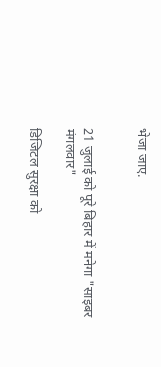भेजा जाए.


21 जुलाई को पूरे बिहार में मनेगा "साइबर मंगलवार"

डिजिटल सुरक्षा को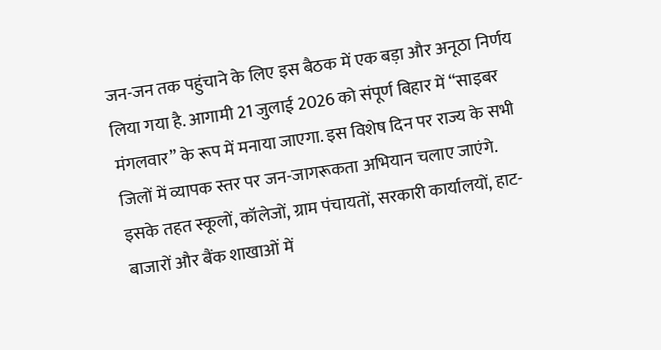जन-जन तक पहुंचाने के लिए इस बैठक में एक बड़ा और अनूठा निर्णय लिया गया है. आगामी 21 जुलाई 2026 को संपूर्ण बिहार में “साइबर मंगलवार” के रूप में मनाया जाएगा. इस विशेष दिन पर राज्य के सभी जिलों में व्यापक स्तर पर जन-जागरूकता अभियान चलाए जाएंगे. इसके तहत स्कूलों, कॉलेजों, ग्राम पंचायतों, सरकारी कार्यालयों, हाट-बाजारों और बैंक शाखाओं में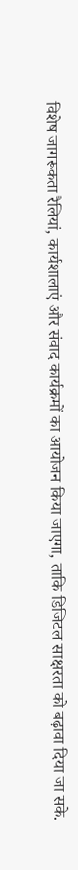विशेष जागरूकता रैलियां, कार्यशालाएं और संवाद कार्यक्रमों का आयोजन किया जाएगा, ताकि डिजिटल साक्षरता को बढ़ावा दिया जा सके.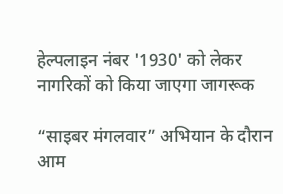हेल्पलाइन नंबर '1930' को लेकर नागरिकों को किया जाएगा जागरूक

“साइबर मंगलवार” अभियान के दौरान आम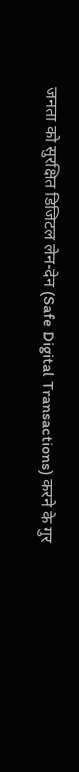जनता को सुरक्षित डिजिटल लेन-देन (Safe Digital Transactions) करने के गुर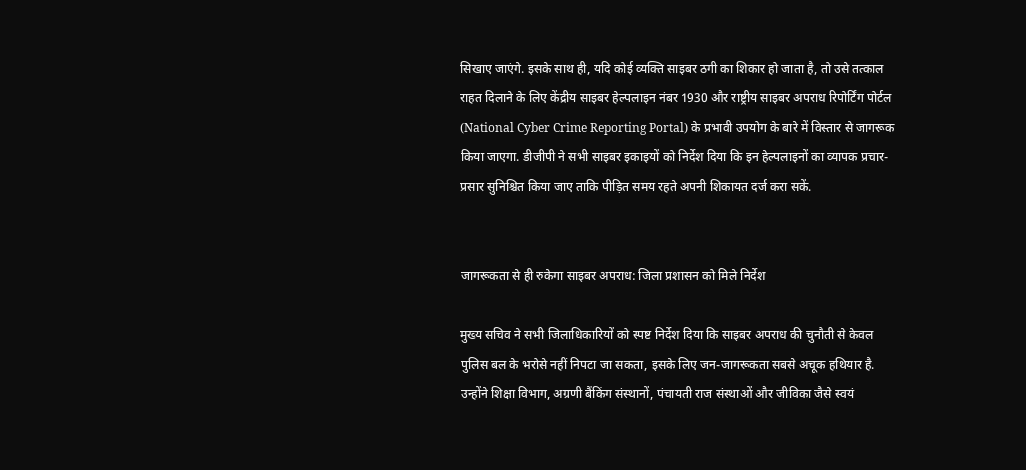सिखाए जाएंगे. इसके साथ ही, यदि कोई व्यक्ति साइबर ठगी का शिकार हो जाता है, तो उसे तत्काल राहत दिलाने के लिए केंद्रीय साइबर हेल्पलाइन नंबर 1930 और राष्ट्रीय साइबर अपराध रिपोर्टिंग पोर्टल (National Cyber Crime Reporting Portal) के प्रभावी उपयोग के बारे में विस्तार से जागरूक किया जाएगा. डीजीपी ने सभी साइबर इकाइयों को निर्देश दिया कि इन हेल्पलाइनों का व्यापक प्रचार-प्रसार सुनिश्चित किया जाए ताकि पीड़ित समय रहते अपनी शिकायत दर्ज करा सकें.


जागरूकता से ही रुकेगा साइबर अपराध: जिला प्रशासन को मिले निर्देश

मुख्य सचिव ने सभी जिलाधिकारियों को स्पष्ट निर्देश दिया कि साइबर अपराध की चुनौती से केवल पुलिस बल के भरोसे नहीं निपटा जा सकता, इसके लिए जन-जागरूकता सबसे अचूक हथियार है. उन्होंने शिक्षा विभाग, अग्रणी बैंकिंग संस्थानों, पंचायती राज संस्थाओं और जीविका जैसे स्वयं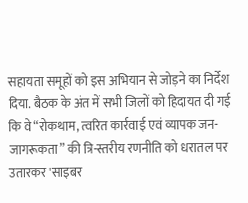सहायता समूहों को इस अभियान से जोड़ने का निर्देश दिया. बैठक के अंत में सभी जिलों को हिदायत दी गई कि वे “रोकथाम, त्वरित कार्रवाई एवं व्यापक जन-जागरूकता” की त्रि-स्तरीय रणनीति को धरातल पर उतारकर 'साइबर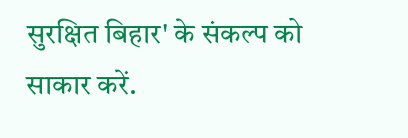सुरक्षित बिहार' के संकल्प को साकार करें.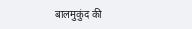बालमुकुंद की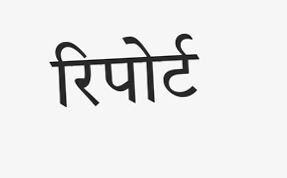रिपोर्ट